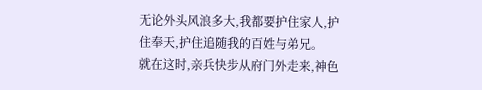无论外头风浪多大,我都要护住家人,护住奉天,护住追随我的百姓与弟兄。
就在这时,亲兵快步从府门外走来,神色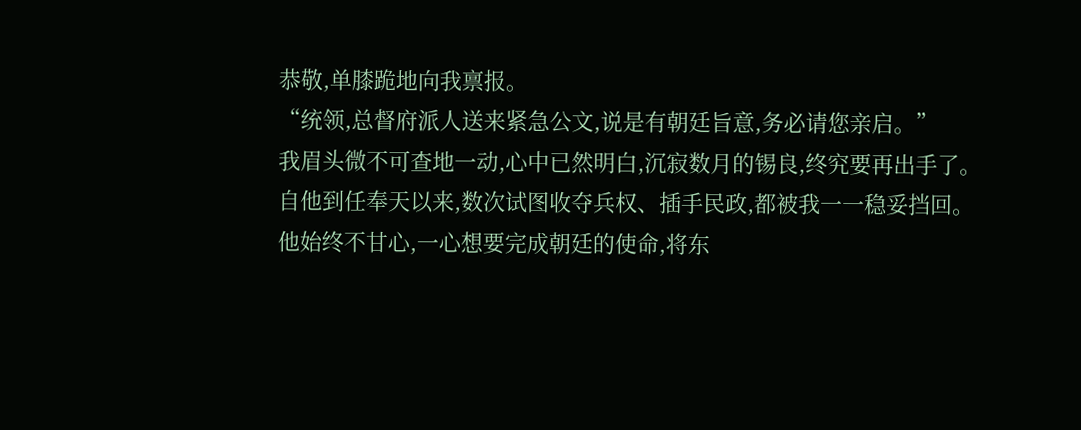恭敬,单膝跪地向我禀报。
“统领,总督府派人送来紧急公文,说是有朝廷旨意,务必请您亲启。”
我眉头微不可查地一动,心中已然明白,沉寂数月的锡良,终究要再出手了。
自他到任奉天以来,数次试图收夺兵权、插手民政,都被我一一稳妥挡回。
他始终不甘心,一心想要完成朝廷的使命,将东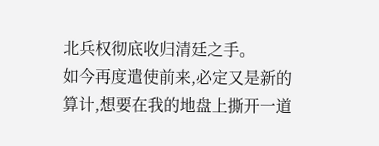北兵权彻底收归清廷之手。
如今再度遣使前来,必定又是新的算计,想要在我的地盘上撕开一道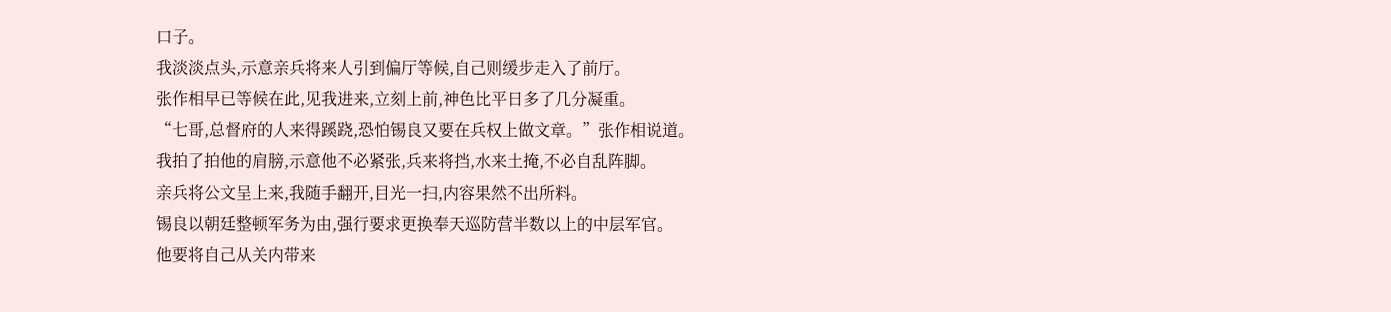口子。
我淡淡点头,示意亲兵将来人引到偏厅等候,自己则缓步走入了前厅。
张作相早已等候在此,见我进来,立刻上前,神色比平日多了几分凝重。
“七哥,总督府的人来得蹊跷,恐怕锡良又要在兵权上做文章。”张作相说道。
我拍了拍他的肩膀,示意他不必紧张,兵来将挡,水来土掩,不必自乱阵脚。
亲兵将公文呈上来,我随手翻开,目光一扫,内容果然不出所料。
锡良以朝廷整顿军务为由,强行要求更换奉天巡防营半数以上的中层军官。
他要将自己从关内带来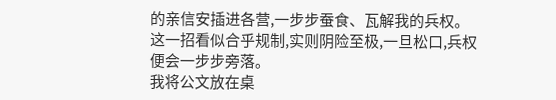的亲信安插进各营,一步步蚕食、瓦解我的兵权。
这一招看似合乎规制,实则阴险至极,一旦松口,兵权便会一步步旁落。
我将公文放在桌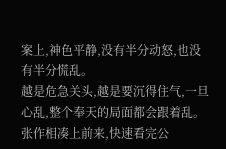案上,神色平静,没有半分动怒,也没有半分慌乱。
越是危急关头,越是要沉得住气,一旦心乱,整个奉天的局面都会跟着乱。
张作相凑上前来,快速看完公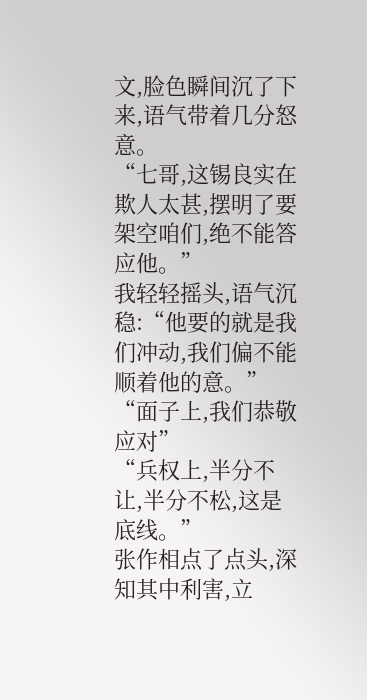文,脸色瞬间沉了下来,语气带着几分怒意。
“七哥,这锡良实在欺人太甚,摆明了要架空咱们,绝不能答应他。”
我轻轻摇头,语气沉稳:“他要的就是我们冲动,我们偏不能顺着他的意。”
“面子上,我们恭敬应对”
“兵权上,半分不让,半分不松,这是底线。”
张作相点了点头,深知其中利害,立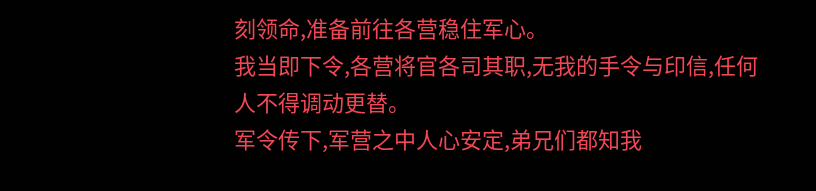刻领命,准备前往各营稳住军心。
我当即下令,各营将官各司其职,无我的手令与印信,任何人不得调动更替。
军令传下,军营之中人心安定,弟兄们都知我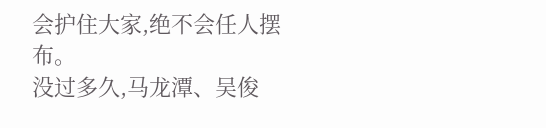会护住大家,绝不会任人摆布。
没过多久,马龙潭、吴俊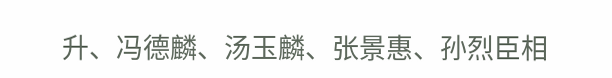升、冯德麟、汤玉麟、张景惠、孙烈臣相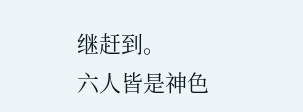继赶到。
六人皆是神色